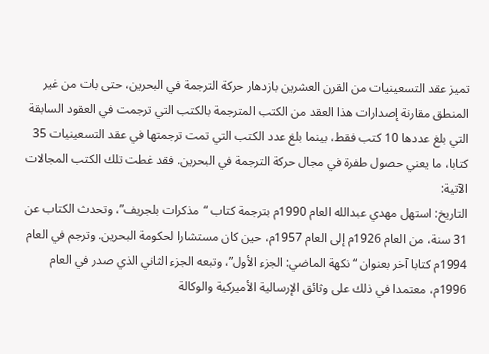تميز عقد التسعينيات من القرن العشرين بازدهار حركة الترجمة في البحرين، حتى بات من غير المنطق مقارنة إصدارات هذا العقد من الكتب المترجمة بالكتب التي ترجمت في العقود السابقة التي بلغ عددها 10 كتب فقط، بينما بلغ عدد الكتب التي تمت ترجمتها في عقد التسعينيات 35 كتابا، ما يعني حصول طفرة في مجال حركة الترجمة في البحرين. فقد غطت تلك الكتب المجالات الآتية:
التاريخ: استهل مهدي عبدالله العام 1990م بترجمة كتاب “مذكرات بلجريف”، وتحدث الكتاب عن 31 سنة، من العام 1926م إلى العام 1957م، حين كان مستشارا لحكومة البحرين. وترجم في العام 1994م كتابا آخر بعنوان “نكهة الماضي: الجزء الأول”، وتبعه الجزء الثاني الذي صدر في العام 1996م، معتمدا في ذلك على وثائق الإرسالية الأميركية والوكالة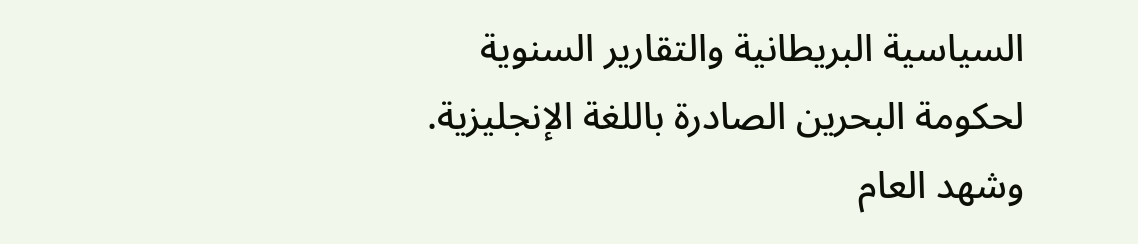السياسية البريطانية والتقارير السنوية لحكومة البحرين الصادرة باللغة الإنجليزية. وشهد العام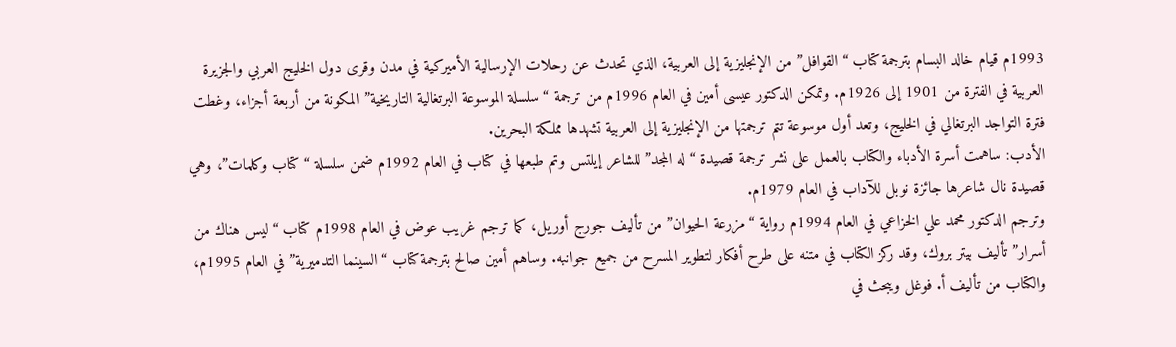1993م قيام خالد البسام بترجمة كتاب “القوافل” من الإنجليزية إلى العربية، الذي تحدث عن رحلات الإرسالية الأميركية في مدن وقرى دول الخليج العربي والجزيرة العربية في الفترة من 1901 إلى 1926م. وتمكن الدكتور عيسى أمين في العام 1996م من ترجمة “سلسلة الموسوعة البرتغالية التاريخية” المكونة من أربعة أجزاء، وغطت فترة التواجد البرتغالي في الخليج، وتعد أول موسوعة تتم ترجمتها من الإنجليزية إلى العربية تشهدها مملكة البحرين.
الأدب: ساهمت أسرة الأدباء والكتاب بالعمل على نشر ترجمة قصيدة “له المجد” للشاعر إيلتس وتم طبعها في كتاب في العام 1992م ضمن سلسلة “كتاب وكلمات”، وهي قصيدة نال شاعرها جائزة نوبل للآداب في العام 1979م.
وترجم الدكتور محمد علي الخزاعي في العام 1994م رواية “مزرعة الحيوان” من تأليف جورج أوريل، كما ترجم غريب عوض في العام 1998م كتاب “ليس هناك من أسرار” تأليف بيتر بروك، وقد ركز الكتاب في متنه على طرح أفكار لتطوير المسرح من جميع جوانبه. وساهم أمين صالح بترجمة كتاب “السينما التدميرية” في العام 1995م، والكتاب من تأليف أ. فوغل ويبحث في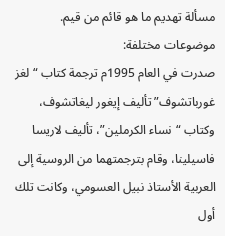مسألة تهديم ما هو قائم من قيم.
موضوعات مختلفة:
صدرت في العام 1995م ترجمة كتاب “لغز غورباتشوف” تأليف إيغور ليغاتشوف، وكتاب “نساء الكرملين”، تأليف لاريسا فاسيلينا، وقام بترجمتهما من الروسية إلى العربية الأستاذ نبيل العسومي، وكانت تلك أول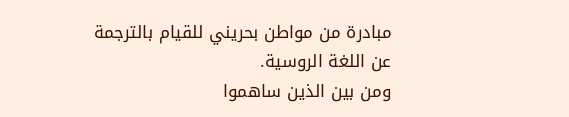مبادرة من مواطن بحريني للقيام بالترجمة عن اللغة الروسية.
ومن بين الذين ساهموا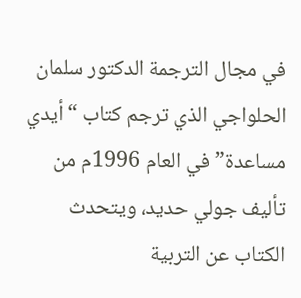في مجال الترجمة الدكتور سلمان الحلواجي الذي ترجم كتاب “أيدي مساعدة” في العام 1996م من تأليف جولي حديد، ويتحدث الكتاب عن التربية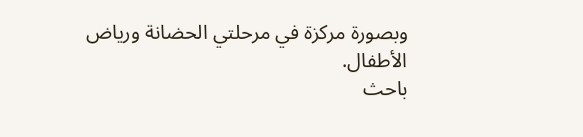وبصورة مركزة في مرحلتي الحضانة ورياض الأطفال.
باحث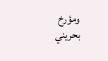ومؤرخ بحريني